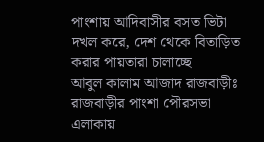পাংশায় আদিবাসীর বসত ভিটা দখল করে, দেশ থেকে বিতাড়িত করার পায়তারা চালাচ্ছে
আবুল কালাম আজাদ রাজবাড়ীঃ
রাজবাড়ীর পাংশা পৌরসভা এলাকায়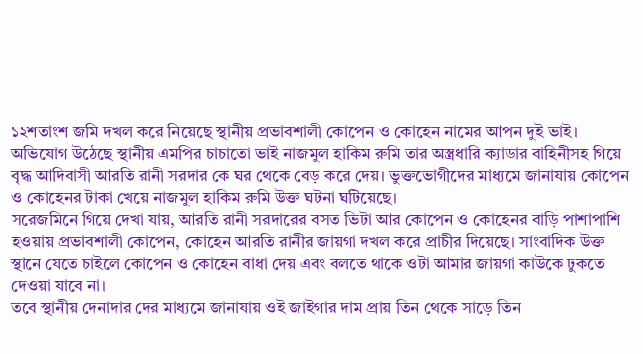১২শতাংশ জমি দখল করে নিয়েছে স্থানীয় প্রভাবশালী কোপেন ও কোহেন নামের আপন দুই ভাই। অভিযোগ উঠেছে স্থানীয় এমপির চাচাতো ভাই নাজমুল হাকিম রুমি তার অস্ত্রধারি ক্যাডার বাহিনীসহ গিয়ে বৃদ্ধ আদিবাসী আরতি রানী সরদার কে ঘর থেকে বেড় করে দেয়। ভুক্তভোগীদের মাধ্যমে জানাযায় কোপেন ও কোহেনর টাকা খেয়ে নাজমুল হাকিম রুমি উক্ত ঘটনা ঘটিয়েছে।
সরেজমিনে গিয়ে দেখা যায়, আরতি রানী সরদারের বসত ভিটা আর কোপেন ও কোহেনর বাড়ি পাশাপাশি হওয়ায় প্রভাবশালী কোপেন, কোহেন আরতি রানীর জায়গা দখল করে প্রাচীর দিয়েছে। সাংবাদিক উক্ত স্থানে যেতে চাইলে কোপেন ও কোহেন বাধা দেয় এবং বলতে থাকে ওটা আমার জায়গা কাউকে ঢুকতে দেওয়া যাবে না।
তবে স্থানীয় দেনাদার দের মাধ্যমে জানাযায় ওই জাইগার দাম প্রায় তিন থেকে সাড়ে তিন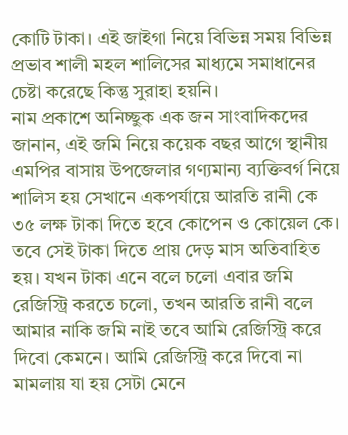কোটি টাকা। এই জাইগা নিয়ে বিভিন্ন সময় বিভিন্ন প্রভাব শালী মহল শালিসের মাধ্যমে সমাধানের চেষ্টা করেছে কিন্তু সুরাহা হয়নি।
নাম প্রকাশে অনিচ্ছুক এক জন সাংবাদিকদের জানান, এই জমি নিয়ে কয়েক বছর আগে স্থানীয় এমপির বাসায় উপজেলার গণ্যমান্য ব্যক্তিবর্গ নিয়ে শালিস হয় সেখানে একপর্যায়ে আরতি রানী কে ৩৫ লক্ষ টাকা দিতে হবে কোপেন ও কোয়েল কে। তবে সেই টাকা দিতে প্রায় দেড় মাস অতিবাহিত হয়। যখন টাকা এনে বলে চলো এবার জমি রেজিস্ট্রি করতে চলো, তখন আরতি রানী বলে আমার নাকি জমি নাই তবে আমি রেজিস্ট্রি করে দিবো কেমনে। আমি রেজিস্ট্রি করে দিবো না মামলায় যা হয় সেটা মেনে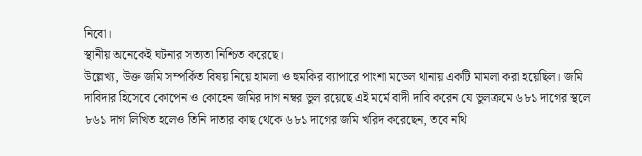নিবো।
স্থানীয় অনেকেই ঘটনার সত্যতা নিশ্চিত করেছে।
উল্লেখ্য, উক্ত জমি সম্পর্কিত বিষয় নিয়ে হামলা ও হুমকির ব্যাপারে পাংশা মডেল থানায় একটি মামলা করা হয়েছিল। জমি দাবিদার হিসেবে কোপেন ও কোহেন জমির দাগ নম্বর ভুল রয়েছে এই মর্মে বাদী দাবি করেন যে ভুলক্রমে ৬৮১ দাগের স্থলে ৮৬১ দাগ লিখিত হলেও তিনি দাতার কাছ থেকে ৬৮১ দাগের জমি খরিদ করেছেন, তবে নথি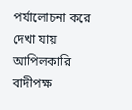পর্যালোচনা করে দেখা যায় আপিলকারি বাদীপক্ষ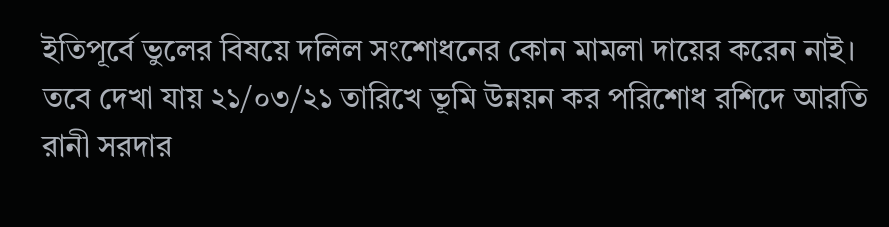ইতিপূর্বে ভুলের বিষয়ে দলিল সংশোধনের কোন মামলা দায়ের করেন নাই।
তবে দেখা যায় ২১/০৩/২১ তারিখে ভূমি উন্নয়ন কর পরিশোধ রশিদে আরতি রানী সরদার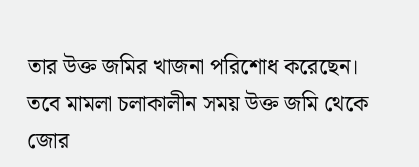তার উক্ত জমির খাজনা পরিশোধ করেছেন।
তবে মামলা চলাকালীন সময় উক্ত জমি থেকে জোর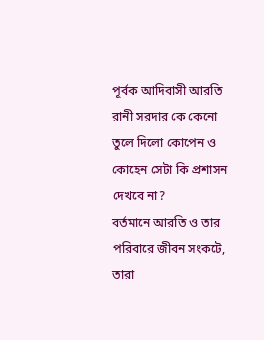পূর্বক আদিবাসী আরতি রানী সরদার কে কেনো তুলে দিলো কোপেন ও কোহেন সেটা কি প্রশাসন দেখবে না?
বর্তমানে আরতি ও তার পরিবারে জীবন সংকটে, তারা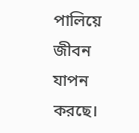পালিয়ে জীবন যাপন করছে।